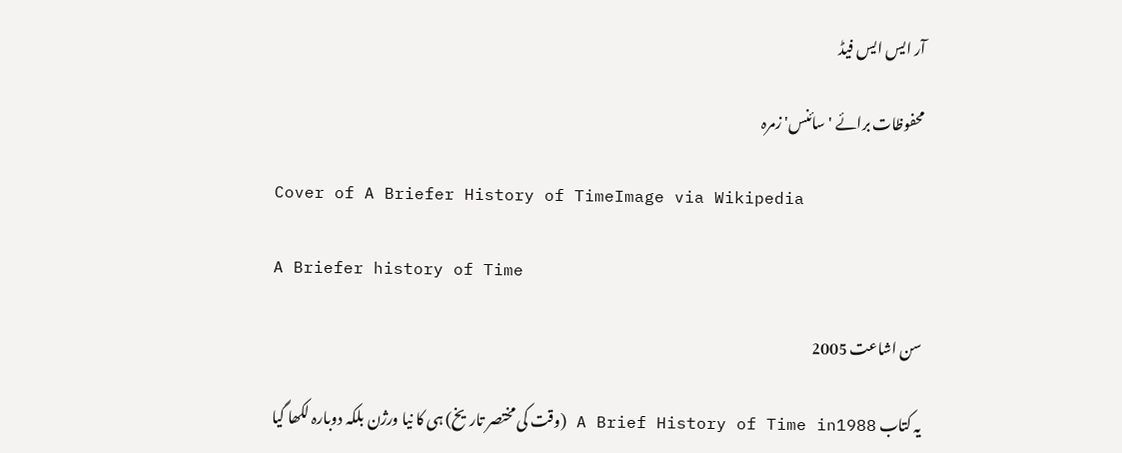آر ايس ايس فيڈ

محفوظات برائے 'سائنس' زمرہ

Cover of A Briefer History of TimeImage via Wikipedia

A Briefer history of Time

سن اشاعت 2005

یہ کتاب A Brief History of Time in1988 (وقت کی مختصر تاریخ) ہی کا نیا ورژن بلکہ دوبارہ لکھا گیا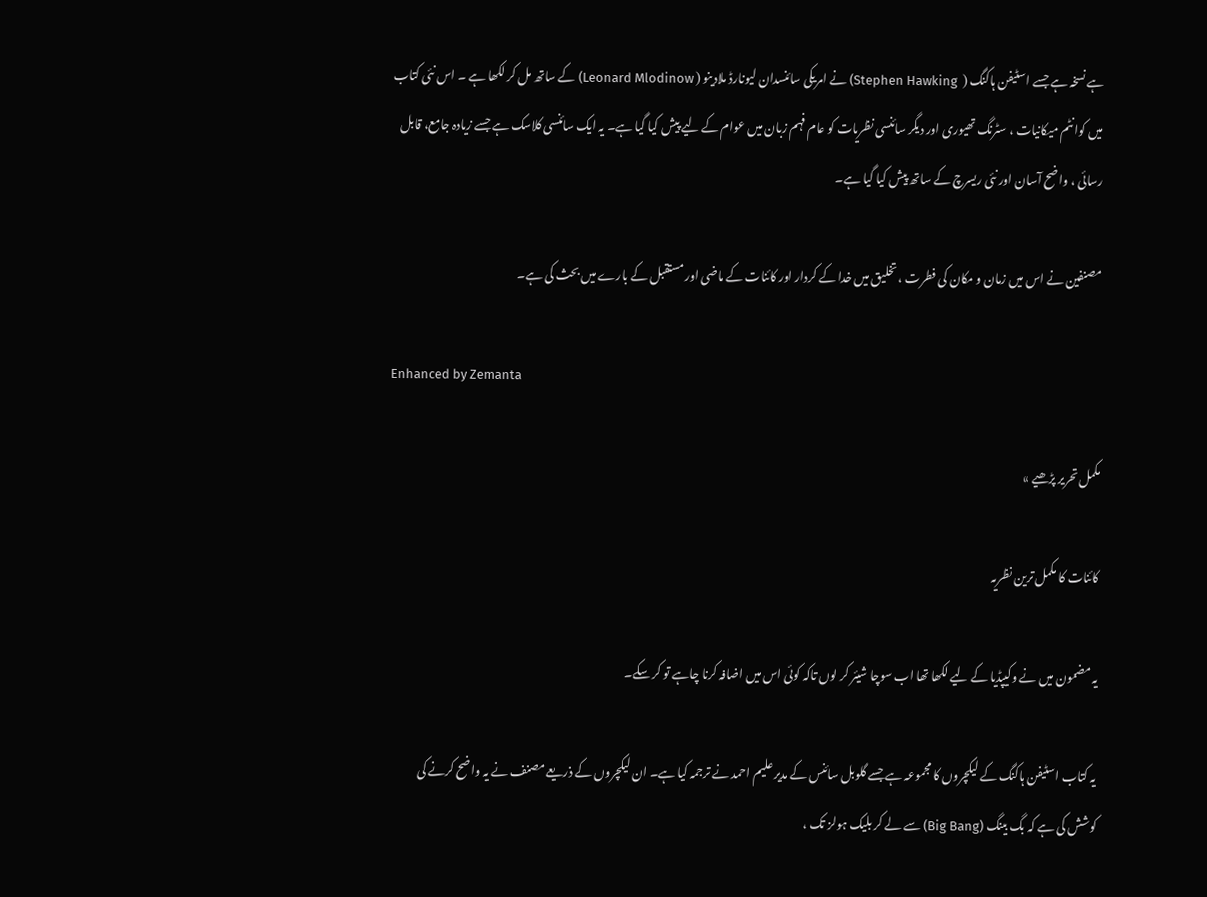ہے نسخہ ہے جسے اسٹیفن ہاکنگ (  Stephen Hawking) نے امریکی سائنسدان لیونارڈ ملادینو ( Leonard Mlodinow) کے ساتھ مل کر لکھا ہے ۔ اس نئی کتاب میں کوانٹم میکانیات ، سٹرنگ تھیوری اور دیگر سائنسی نظریات کو عام فہم زبان میں عوام کے لیے پیش کیا گیا ہے۔ یہ ایک سائنسی کلاسک ہے جسے زیادہ جامع، قابل رسائی ، واضح آسان اور نئی ریسرچ کے ساتھ پیش کیا گیا ہے۔

مصنفین نے اس میں زمان و مکان کی فطرت ، تخلیق میں خدا کے کردار اور کائنات کے ماضی اور مستقبل کے بارے میں بحث کی ہے۔

Enhanced by Zemanta

مکمل تحرير پڑھيے »

کائنات کا مکمل ترین نظریہ

یہ مضمون میں نے وکیپڈیا کے لیے لکھا تھا اب سوچا شیئر کر لوں تاکہ کوئی اس میں اضافہ کرنا چاہے تو کر سکے۔

یہ کتاب اسٹیفن ہاکنگ کے لیکچروں کا مجموعہ ہے جسے گلوبل سائنس کے مدیر علیم احمد نے ترجمہ کیا ہے۔ ان لیکچروں کے ذریعے مصنف نے یہ واضح کرنے کی کوشش کی ہے کہ بگ بینگ (Big Bang) سے لے کر بلیک ہولز تک ،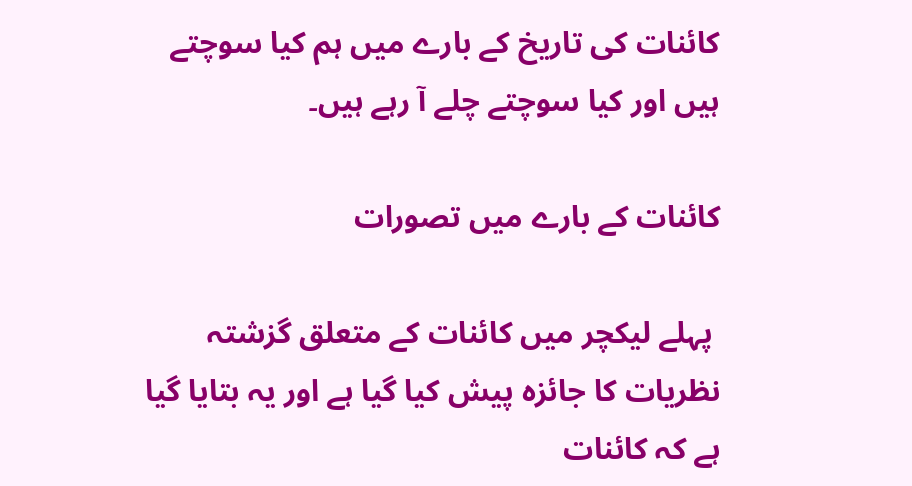کائنات کی تاریخ کے بارے میں ہم کیا سوچتے ہیں اور کیا سوچتے چلے آ رہے ہیں۔

کائنات کے بارے میں تصورات

 پہلے لیکچر میں کائنات کے متعلق گزشتہ نظریات کا جائزہ پیش کیا گیا ہے اور یہ بتایا گیا ہے کہ کائنات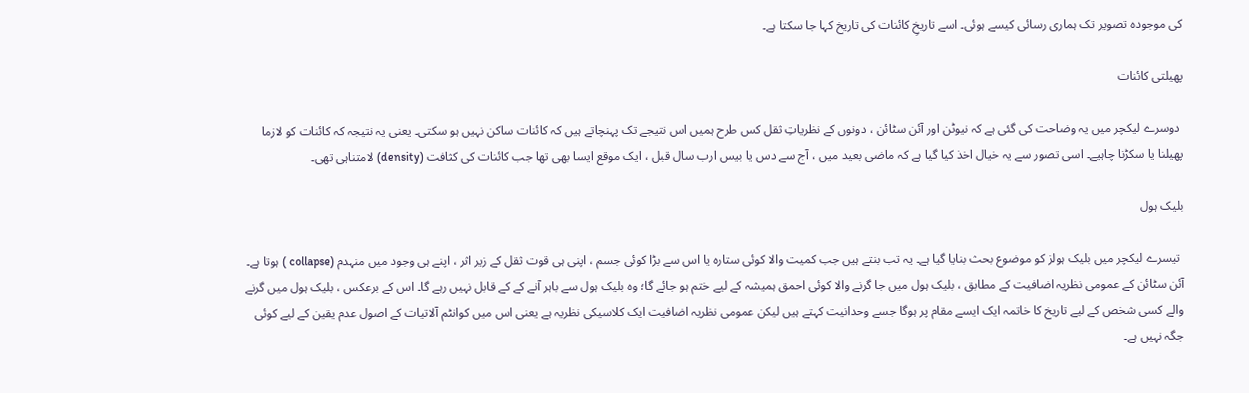کی موجودہ تصویر تک ہماری رسائی کیسے ہوئی۔ اسے تاریخِ کائنات کی تاریخ کہا جا سکتا ہے۔

پھیلتی کائنات

 دوسرے لیکچر میں یہ وضاحت کی گئی ہے کہ نیوٹن اور آئن سٹائن ، دونوں کے نظریاتِ ثقل کس طرح ہمیں اس نتیجے تک پہنچاتے ہیں کہ کائنات ساکن نہیں ہو سکتی۔ یعنی یہ نتیجہ کہ کائنات کو لازما پھیلنا یا سکڑنا چاہیے۔ اسی تصور سے یہ خیال اخذ کیا گیا ہے کہ ماضی بعید میں ، آج سے دس یا بیس ارب سال قبل ، ایک موقع ایسا بھی تھا جب کائنات کی کثافت (density) لامتناہی تھی۔

بلیک ہول

 تیسرے لیکچر میں بلیک ہولز کو موضوع بحث بنایا گیا ہے۔ یہ تب بنتے ہیں جب کمیت والا کوئی ستارہ یا اس سے بڑا کوئی جسم ، اپنی ہی قوت ثقل کے زیر اثر ، اپنے ہی وجود میں منہدم (collapse ) ہوتا ہے۔ آئن سٹائن کے عمومی نظریہ اضافیت کے مطابق ، بلیک ہول میں جا گرنے والا کوئی احمق ہمیشہ کے لیے ختم ہو جائے گا؛ وہ بلیک ہول سے باہر آنے کے کے قابل نہیں رہے گا۔ اس کے برعکس ، بلیک ہول میں گرنے والے کسی شخص کے لیے تاریخ کا خاتمہ ایک ایسے مقام پر ہوگا جسے وحدانیت کہتے ہیں لیکن عمومی نظریہ اضافیت ایک کلاسیکی نظریہ ہے یعنی اس میں کوانٹم آلاتیات کے اصول عدم یقین کے لیے کوئی جگہ نہیں ہے۔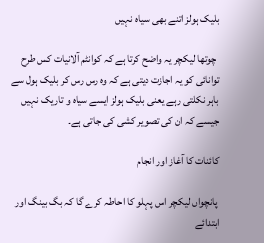بلیک ہولز اتنے بھی سیاہ نہیں

 چوتھا لیکچر یہ واضح کرتا ہے کہ کوانٹم آلانیات کس طرح توانائی کو یہ اجازت دیتی ہے کہ وہ رس رس کر بلیک ہول سے باہر نکلتی رہے یعنی بلیک ہولز ایسے سیاہ و تاریک نہیں جیسے کہ ان کی تصویر کشی کی جاتی ہے۔

کائنات کا آغاز اور انجام

 پانچواں لیکچر اس پہلو کا احاطہ کرے گا کہ بگ بینگ اور ابتدائے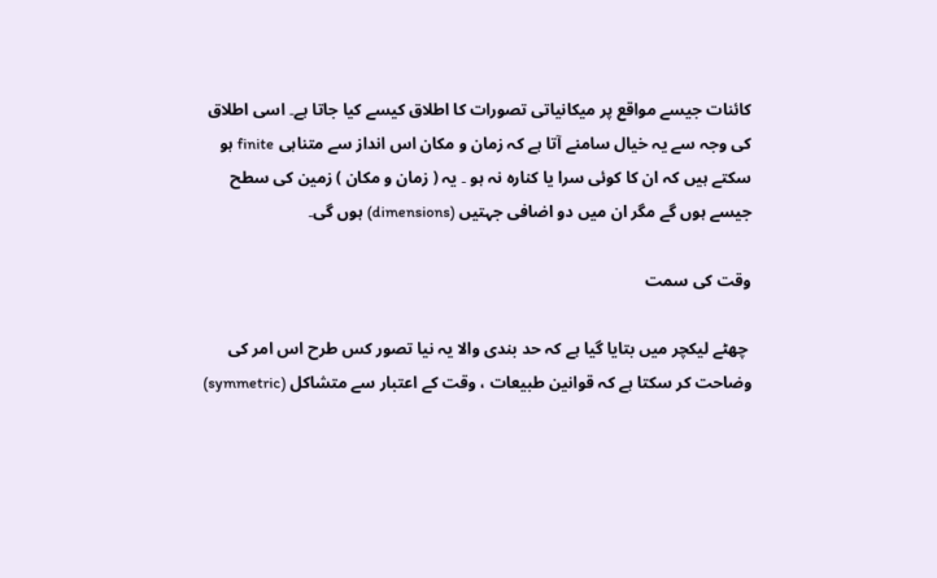کائنات جیسے مواقع پر میکانیاتی تصورات کا اطلاق کیسے کیا جاتا ہے۔ اسی اطلاق کی وجہ سے یہ خیال سامنے آتا ہے کہ زمان و مکان اس انداز سے متناہی finite ہو سکتے ہیں کہ ان کا کوئی سرا یا کنارہ نہ ہو ۔ یہ ( زمان و مکان ) زمین کی سطح جیسے ہوں گے مگر ان میں دو اضافی جہتیں (dimensions) ہوں گی۔

وقت کی سمت

 چھٹے لیکچر میں بتایا گیا ہے کہ حد بندی والا یہ نیا تصور کس طرح اس امر کی وضاحت کر سکتا ہے کہ قوانین طبیعات ، وقت کے اعتبار سے متشاکل (symmetric)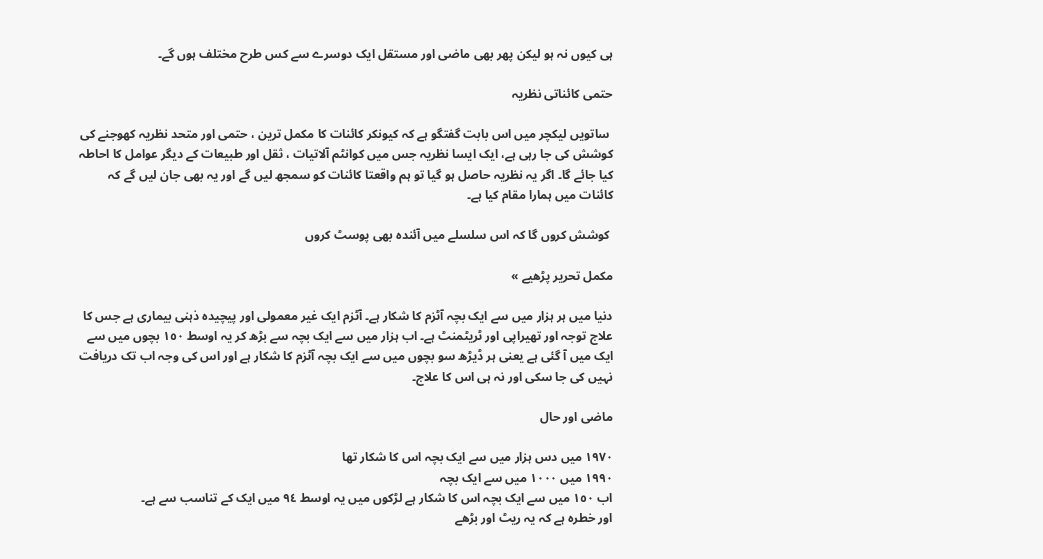ہی کیوں نہ ہو لیکن پھر بھی ماضی اور مستقل ایک دوسرے سے کس طرح مختلف ہوں گے۔

حتمی کائناتی نظریہ

 ساتویں لیکچر میں اس بابت گفتگو ہے کہ کیونکر کائنات کا مکمل ترین ، حتمی اور متحد نظریہ کھوجنے کی کوشش کی جا رہی ہے، ایک ایسا نظریہ جس میں کوانٹم آلاتیات ، ثقل اور طبیعات کے دیگر عوامل کا احاطہ کیا جائے گا۔ اگر یہ نظریہ حاصل ہو گیا تو ہم واقعتا کائنات کو سمجھ لیں گے اور یہ بھی جان لیں گے کہ کائنات میں ہمارا مقام کیا ہے۔

 کوشش کروں گا کہ اس سلسلے میں آئندہ بھی پوسٹ کروں

مکمل تحرير پڑھيے »

دنیا میں ہر ہزار میں سے ایک بچہ آٹزم کا شکار ہے۔ آٹزم ایک غیر معمولی اور پیچیدہ ذہنی بیماری ہے جس کا علاج توجہ اور تھیراپی اور ٹریٹمنٹ ہے۔ اب ہزار میں سے ایک بچہ سے بڑھ کر یہ اوسط ١٥٠ بچوں میں سے ایک میں آ گئی ہے یعنی ہر ڈیڑھ سو بچوں میں سے ایک بچہ آٹزم کا شکار ہے اور اس کی وجہ اب تک دریافت نہیں کی جا سکی اور نہ ہی اس کا علاج۔

ماضی اور حال

١٩٧٠ میں دس ہزار میں سے ایک بچہ اس کا شکار تھا
١٩٩٠ میں ١٠٠٠ میں سے ایک بچہ
اب ١٥٠ میں سے ایک بچہ اس کا شکار ہے لڑکوں میں یہ اوسط ٩٤ میں ایک کے تناسب سے ہے۔
اور خطرہ ہے کہ یہ ریٹ اور بڑھے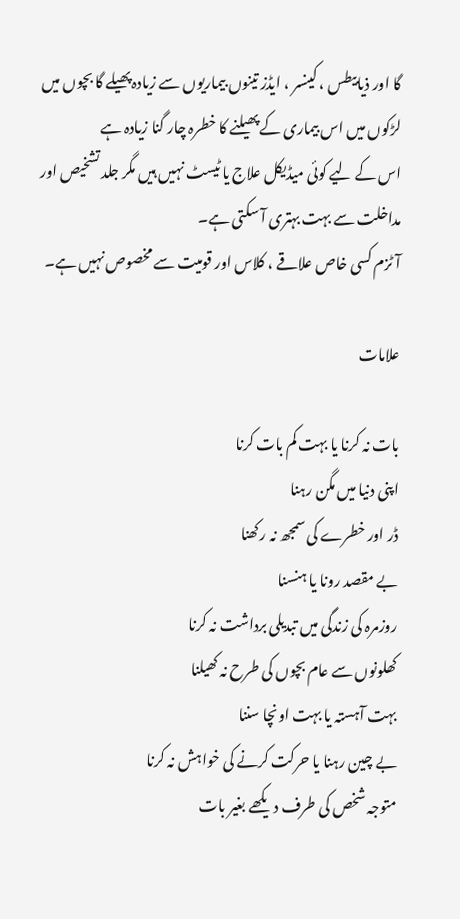گا اور ذیابیطس ، کینسر ، ایڈز تینوں بیماریوں سے زیادہ پھیلے گا بچوں میں
لڑکوں میں اس بیماری کے پھیلنے کا خطرہ چار گنا زیادہ ہے
اس کے لیے کوئی میڈیکل علاج یا ٹیسٹ نہیں ہیں مگر جلد تشخیص اور مداخلت سے بہت بہتری آ سکتی ہے۔
آٹزم کسی خاص علاقے ، کلاس اور قومیت سے مخصوص نہیں ہے۔

علامات

بات نہ کرنا یا بہت کم بات کرنا
اپنی دنیا میں مگن رہنا
ڈر اور خطرے کی سمجھ نہ رکھنا
بے مقصد رونا یا ہنسنا
روزمرہ کی زندگی میں تبدیلی برداشت نہ کرنا
کھلونوں سے عام بچوں کی طرح نہ کھیلنا
بہت آہستہ یا بہت اونچا سننا
بے چین رہنا یا حرکت کرنے کی خواہش نہ کرنا
متوجہ شخص کی طرف دیکھے بغیر بات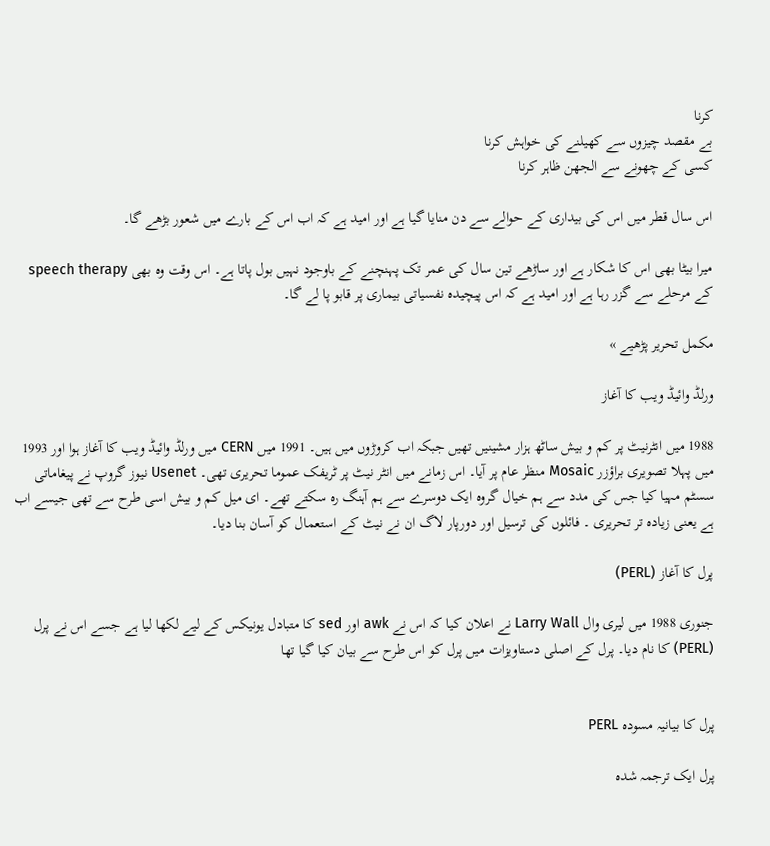کرنا
بے مقصد چیزوں سے کھیلنے کی خواہش کرنا
کسی کے چھونے سے الجھن ظاہر کرنا

اس سال قطر میں اس کی بیداری کے حوالے سے دن منایا گیا ہے اور امید ہے کہ اب اس کے بارے میں شعور بڑھے گا۔

میرا بیٹا بھی اس کا شکار ہے اور ساڑھے تین سال کی عمر تک پہنچنے کے باوجود نہیں بول پاتا ہے۔ اس وقت وہ بھی speech therapy کے مرحلے سے گزر رہا ہے اور امید ہے کہ اس پیچیدہ نفسیاتی بیماری پر قابو پا لے گا۔

مکمل تحرير پڑھيے »

ورلڈ وائیڈ ویب کا آغاز

1988 میں انٹرنیٹ پر کم و بیش ساٹھ ہزار مشینیں تھیں جبکہ اب کروڑوں میں ہیں۔ 1991 میں CERN میں ورلڈ وائیڈ ویب کا آغاز ہوا اور 1993 میں پہلا تصویری براؤزر Mosaic منظر عام پر آیا۔ اس زمانے میں انٹر نیٹ پر ٹریفک عموما تحریری تھی۔ Usenet نیوز گروپ نے پیغاماتی سسٹم مہیا کیا جس کی مدد سے ہم خیال گروہ ایک دوسرے سے ہم آہنگ رہ سکتے تھے۔ ای میل کم و بیش اسی طرح سے تھی جیسے اب ہے یعنی زیادہ تر تحریری ۔ فائلوں کی ترسیل اور دورپار لاگ ان نے نیٹ کے استعمال کو آسان بنا دیا۔

پرل کا آغاز (PERL)

جنوری 1988 میں لیری وال Larry Wall نے اعلان کیا کہ اس نے awk اور sed کا متبادل یونیکس کے لیے لکھا لیا ہے جسے اس نے پرل (PERL) کا نام دیا۔ پرل کے اصلی دستاویزات میں پرل کو اس طرح سے بیان کیا گیا تھا


پرل کا بیانیہ مسودہ PERL

پرل ایک ترجمہ شدہ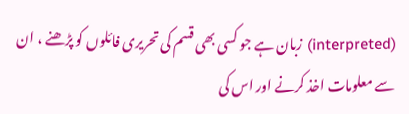(interpreted) زبان ہے جو کسی بھی قسم کی تحریری فائلوں کو پڑھنے ، ان سے معلومات اخذ کرنے اور اس کی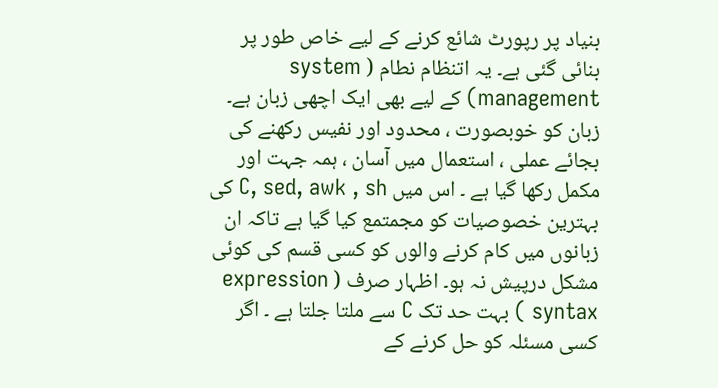بنیاد پر رپورٹ شائع کرنے کے لیے خاص طور پر بنائی گئی ہے۔ یہ اتنظام نطام ( system management) کے لیے بھی ایک اچھی زبان ہے۔ زبان کو خوبصورت ، محدود اور نفیس رکھنے کی بجائے عملی ، استعمال میں آسان ، ہمہ جہت اور مکمل رکھا گیا ہے ۔ اس میں C, sed, awk , sh کی بہترین خصوصیات کو مجمتمع کیا گیا ہے تاکہ ان زبانوں میں کام کرنے والوں کو کسی قسم کی کوئی مشکل درپیش نہ ہو۔ اظہار صرف ( expression syntax ) بہت حد تک C سے ملتا جلتا ہے ۔ اگر کسی مسئلہ کو حل کرنے کے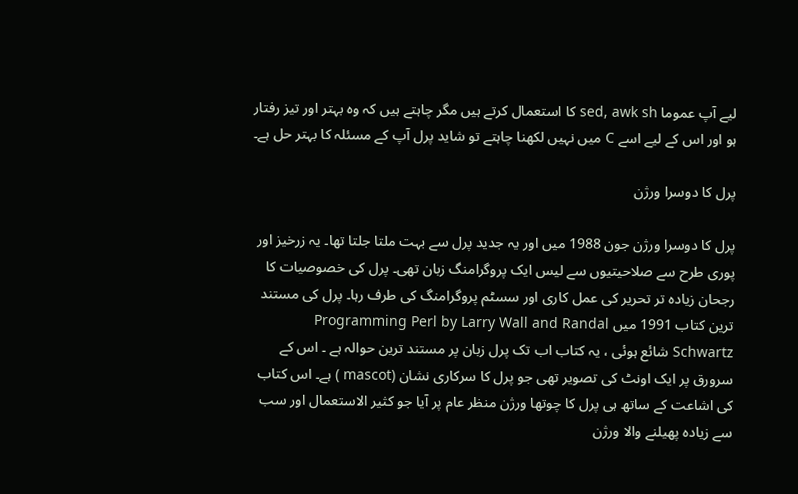لیے آپ عموما sed, awk sh کا استعمال کرتے ہیں مگر چاہتے ہیں کہ وہ بہتر اور تیز رفتار ہو اور اس کے لیے اسے C میں نہیں لکھنا چاہتے تو شاید پرل آپ کے مسئلہ کا بہتر حل ہے۔

پرل کا دوسرا ورژن

پرل کا دوسرا ورژن جون 1988 میں اور یہ جدید پرل سے بہت ملتا جلتا تھا۔ یہ زرخیز اور پوری طرح سے صلاحیتیوں سے لیس ایک پروگرامنگ زبان تھی۔ پرل کی خصوصیات کا رجحان زیادہ تر تحریر کی عمل کاری اور سسٹم پروگرامنگ کی طرف رہا۔ پرل کی مستند ترین کتاب 1991 میں Programming Perl by Larry Wall and Randal Schwartz شائع ہوئی ، یہ کتاب اب تک پرل زبان پر مستند ترین حوالہ ہے ۔ اس کے سرورق پر ایک اونٹ کی تصویر تھی جو پرل کا سرکاری نشان (mascot ) ہے۔ اس کتاب کی اشاعت کے ساتھ ہی پرل کا چوتھا ورژن منظر عام پر آیا جو کثیر الاستعمال اور سب سے زیادہ پھیلنے والا ورژن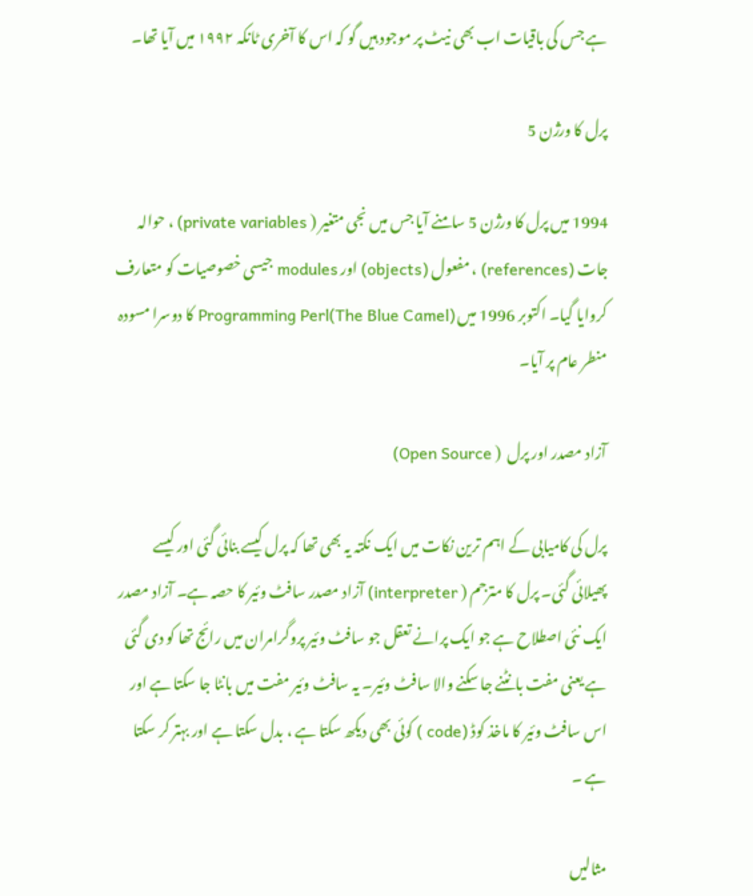ہے جس کی باقیات اب بھی نیٹ پر موجود ہیں گو کہ اس کا آخری ٹانکہ ١٩٩٢ میں آیا تھا۔

پرل کا ورژن 5

1994 میں پرل کا ورژن 5 سامنے آیا جس میں نجی متغیر ( private variables) ، حوالہ جات (references) ، مفعول (objects) اور modules جیسی خصوصیات کو متعارف کروایا گیا۔ اکتوبر 1996 میں Programming Perl(The Blue Camel) کا دوسرا مسودہ منطر عام پر آیا۔

آزاد مصدر اور پرل  ( Open Source)

پرل کی کامیابی کے اہم ترین نکات میں ایک نکتہ یہ بھی تھا کہ پرل کیسے بنائی گئی اور کیسے پھیلائی گئی۔ پرل کا مترجم ( interpreter) آزاد مصدر سافٹ وئیر کا حصہ ہے۔ آزاد مصدر ایک نئی اصطلاح ہے جو ایک پرانے تعقل جو سافٹ وئیر پروگرامران میں رائج تھا کو دی گئی ہے یعنی مفت بانٹنے جا سکنے والا سافٹ وئیر۔ یہ سافٹ وئیر مفت میں بانٹا جا سکتا ہے اور اس سافٹ وئیر کا ماخذ کوڈ (code ) کوئی بھی دیکھ سکتا ہے ، بدل سکتا ہے اور بہتر کر سکتا ہے ۔

مثالیں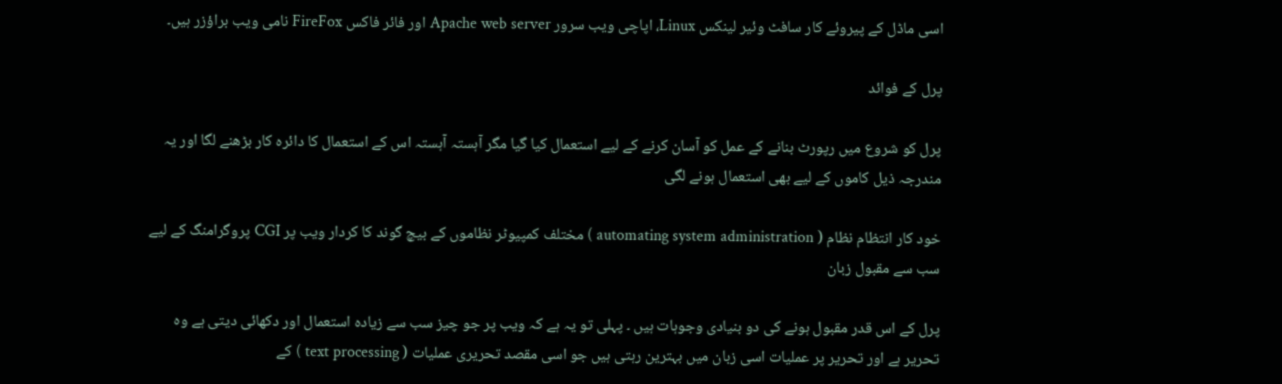اسی ماڈل کے پیروئے کار سافٹ وئیر لینکس Linux، اپاچی ویب سرور Apache web server اور فائر فاکس FireFox نامی ویب براؤزر ہیں۔

پرل کے فوائد

پرل کو شروع میں رپورٹ بنانے کے عمل کو آسان کرنے کے لیے استعمال کیا گیا مگر آہستہ آہستہ اس کے استعمال کا دائرہ کار بڑھنے لگا اور یہ مندرجہ ذیل کاموں کے لیے بھی استعمال ہونے لگی

خود کار انتظام نظام ( automating system administration ) مختلف کمپیوٹر نظاموں کے بیچ گوند کا کردار ویب پر CGI پروگرامنگ کے لیے سب سے مقبول زبان

پرل کے اس قدر مقبول ہونے کی دو بنیادی وجوہات ہیں ۔ پہلی تو یہ ہے کہ ویب پر جو چیز سب سے زیادہ استعمال اور دکھائی دیتی ہے وہ تحریر ہے اور تحریر پر عملیات اسی زبان میں بہترین رہتی ہیں جو اسی مقصد تحریری عملیات ( text processing ) کے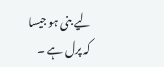لیے بنی ہو جیسا کہ پرل ہے ۔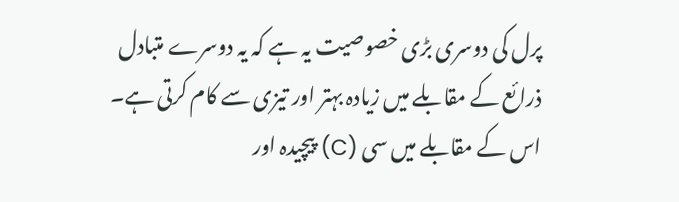پرل کی دوسری بڑی خصوصیت یہ ہے کہ یہ دوسرے متبادل ذرائع کے مقابلے میں زیادہ بہتر اور تیزی سے کام کرتی ہے۔ اس کے مقابلے میں سی (C) پیچیدہ اور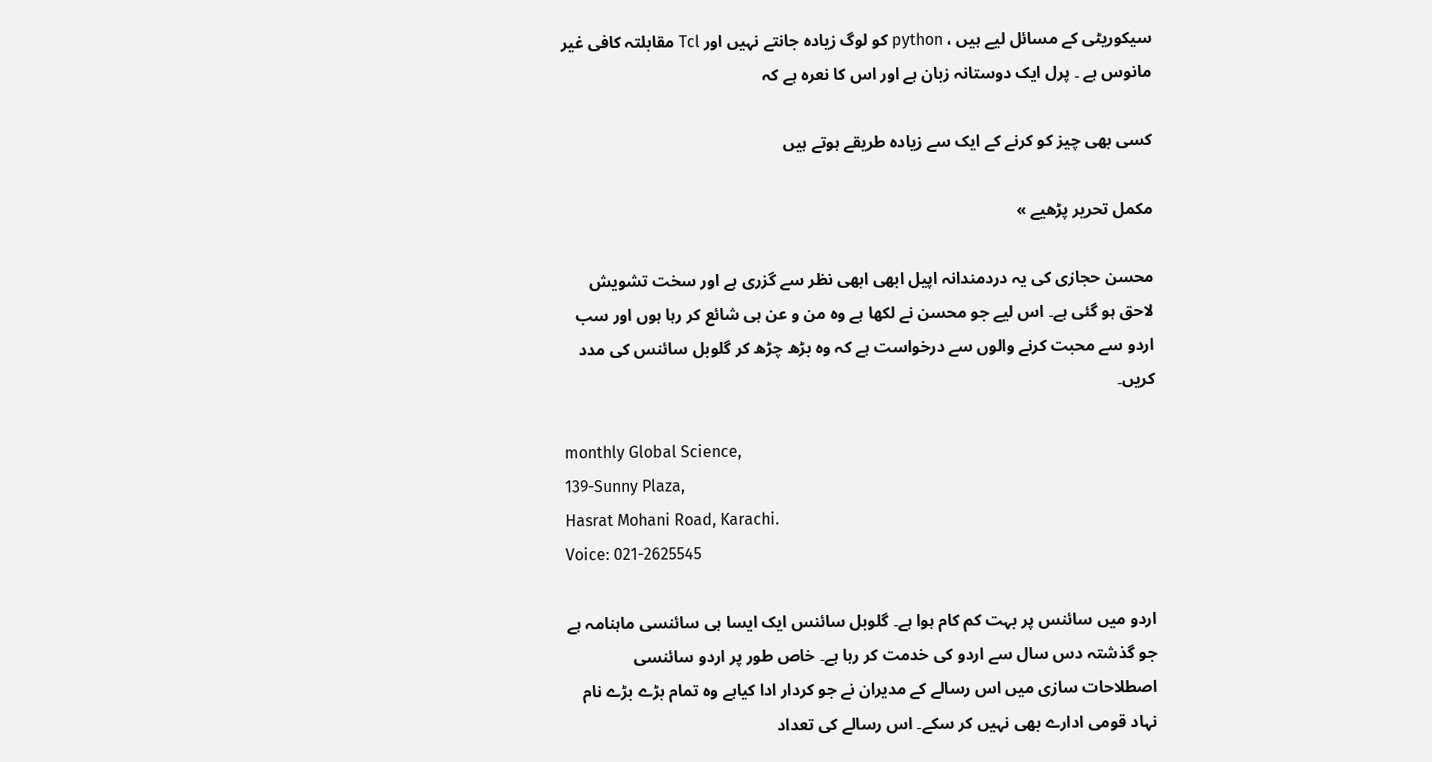سیکوریٹی کے مسائل لیے ہیں ، python کو لوگ زیادہ جانتے نہیں اور Tcl مقابلتہ کافی غیر مانوس ہے ۔ پرل ایک دوستانہ زبان ہے اور اس کا نعرہ ہے کہ

کسی بھی چیز کو کرنے کے ایک سے زیادہ طریقے ہوتے ہیں

مکمل تحرير پڑھيے »

محسن حجازی کی یہ دردمندانہ اپیل ابھی ابھی نظر سے گزری ہے اور سخت تشویش لاحق ہو گئی ہے۔ اس لیے جو محسن نے لکھا ہے وہ من و عن ہی شائع کر رہا ہوں اور سب اردو سے محبت کرنے والوں سے درخواست ہے کہ وہ بڑھ چڑھ کر گلوبل سائنس کی مدد کریں۔

monthly Global Science,
139-Sunny Plaza,
Hasrat Mohani Road, Karachi.
Voice: 021-2625545

اردو میں سائنس پر بہت کم کام ہوا ہے۔ گلوبل سائنس ایک ایسا ہی سائنسی ماہنامہ ہے جو گذشتہ دس سال سے اردو کی خدمت کر رہا ہے۔ خاص طور پر اردو سائنسی اصطلاحات سازی میں اس رسالے کے مدیران نے جو کردار ادا کیاہے وہ تمام بڑے بڑے نام نہاد قومی ادارے بھی نہیں کر سکے۔ اس رسالے کی تعداد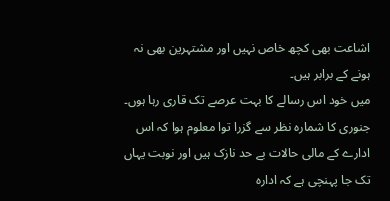اشاعت بھی کچھ خاص نہیں اور مشتہرین بھی نہ ہونے کے برابر ہیں۔
میں خود اس رسالے کا بہت عرصے تک قاری رہا ہوں۔ جنوری کا شمارہ نظر سے گزرا توا معلوم ہوا کہ اس ادارے کے مالی حالات بے حد نازک ہیں اور نوبت یہاں تک جا پہنچی ہے کہ ادارہ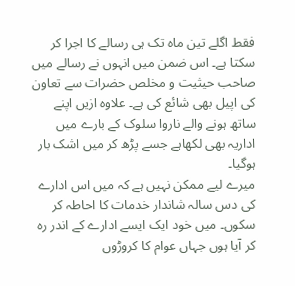فقط اگلے تین ماہ تک ہی رسالے کا اجرا کر سکتا ہے۔ اس ضمن میں انہوں نے رسالے میں صاحب حیثیت و مخلص حضرات سے تعاون کی اپیل بھی شائع کی ہے۔ علاوہ ازیں اپنے ساتھ ہونے والے ناروا سلوک کے بارے میں اداریہ بھی لکھاہے جسے پڑھ کر میں اشک بار ہوگیا۔
میرے لیے ممکن نہیں ہے کہ میں اس ادارے کی دس سالہ شاندار خدمات کا احاطہ کر سکوں۔ میں خود ایک ایسے ادارے کے اندر رہ کر آیا ہوں جہاں عوام کا کروڑوں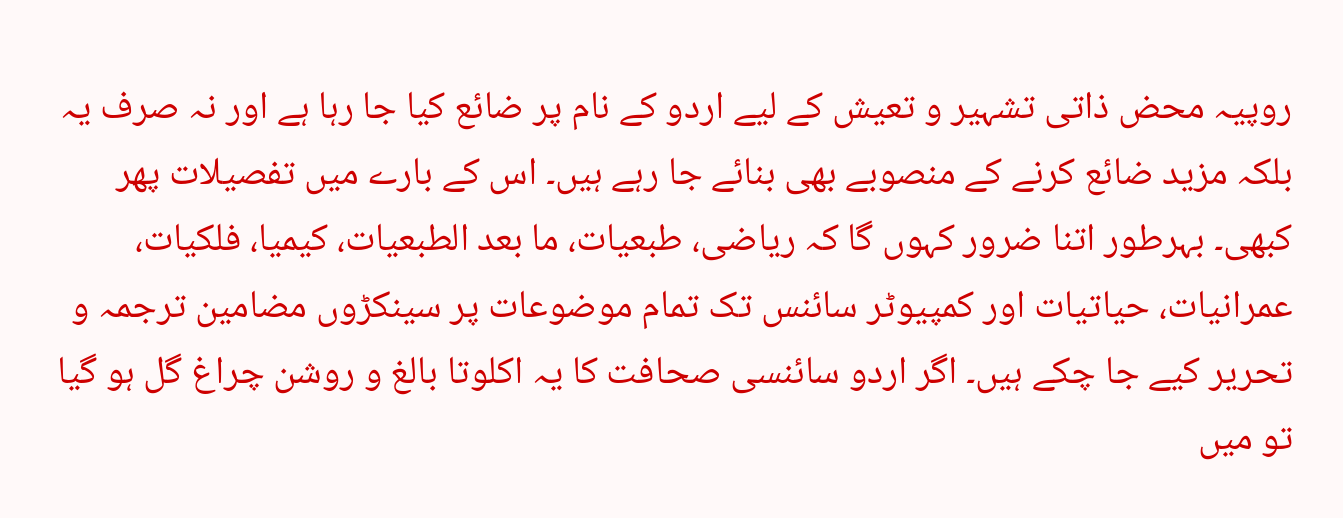روپیہ محض ذاتی تشہیر و تعیش کے لیے اردو کے نام پر ضائع کیا جا رہا ہے اور نہ صرف یہ بلکہ مزید ضائع کرنے کے منصوبے بھی بنائے جا رہے ہیں۔ اس کے بارے میں تفصیلات پھر کبھی۔ بہرطور اتنا ضرور کہوں گا کہ ریاضی، طبعیات، ما بعد الطبعیات، کیمیا، فلکیات، عمرانیات، حیاتیات اور کمپیوٹر سائنس تک تمام موضوعات پر سینکڑوں مضامین ترجمہ و تحریر کیے جا چکے ہیں۔ اگر اردو سائنسی صحافت کا یہ اکلوتا بالغ و روشن چراغ گل ہو گیا تو میں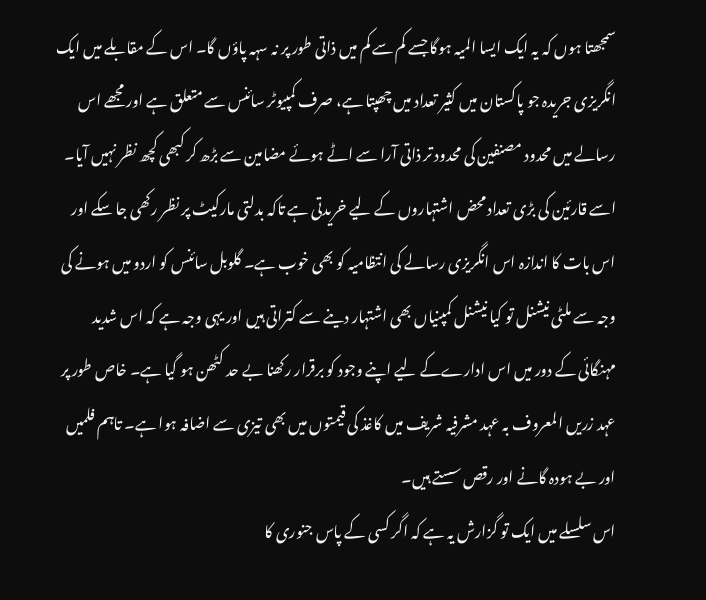سمجھتا ہوں کہ یہ ایک ایسا المیہ ہوگا جسے کم سے کم میں ذاتی طور پر نہ سہہ پاؤں گا۔ اس کے مقابلے میں ایک انگریزی جریدہ جو پاکستان میں کثیر تعداد میں چھپتا ہے، صرف کمپیوٹر سائنس سے متعلق ہے اور مجھے اس رسالے میں محدود مصنفین کی محدود تر ذاتی آرا سے اٹے ہوئے مضامین سے بڑھ کر کبھی کچھ نظر نہیں آیا۔ اسے قارئین کی بڑی تعداد محض اشتہاروں کے لیے خریدتی ہے تاکہ بدلتی مارکیٹ پر نظر رکھی جا سکے اور اس بات کا اندازہ اس انگریزی رسالے کی انتظامیہ کو بھی خوب ہے۔ گلوبل سائنس کو اردو میں ہونے کی وجہ سے ملٹی نیشنل تو کیا نیشنل کمپنیاں بھی اشتہار دینے سے کتراتی ہیں اور یہی وجہ ہے کہ اس شدید مہنگائی کے دور میں اس ادارےکے لیے اپنے وجود کو برقرار رکھنا بے حد کٹھن ہو گیا ہے۔ خاص طور پر عہد زریں المعروف بہ عہد مشرفیہ شریف میں کاغذ کی قیمتوں میں بھی تیزی سے اضافہ ہوا ہے۔ تاہم فلمیں اور بے ہودہ گانے اور رقص سستے ہیں۔
اس سلسلے میں ایک تو گزارش یہ ہے کہ اگر کسی کے پاس جنوری کا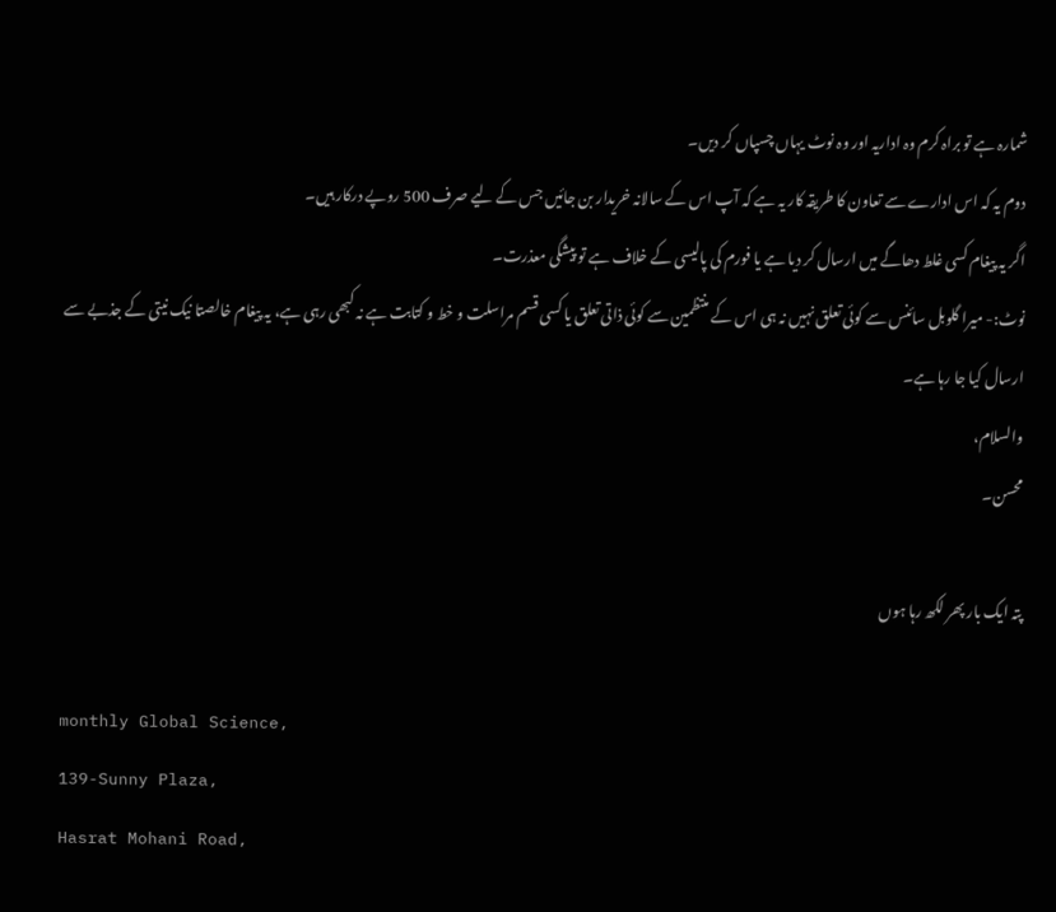شمارہ ہے تو براہ کرم وہ اداریہ اور وہ نوٹ یہاں چسپاں کر دیں۔
دوم یہ کہ اس ادارے سے تعاون کا طریقہ کار یہ ہے کہ آپ اس کے سالانہ خریدار بن جائیں جس کے لیے صرف 500 روپے درکار ہیں۔
اگر یہ پیغام کسی غلط دھاگے میں ارسال کر دیا ہے یا فورم کی پالیسی کے خلاف ہے تو پیشگی معذرت۔
نوٹ:- میرا گلوبل سائنس سے کوئی تعلق نہیں نہ ہی اس کے منتظمین سے کوئی ذاتی تعلق یا کسی قسم مراسلت و خط و کتابت ہے نہ کبھی رہی ہے، یہ پیغام خالصتا نیک نیتی کے جذبے سے ارسال کیا جا رہا ہے۔
والسلام،
محسن۔

پتہ ایک بار پھر لکھ رہا ہوں

monthly Global Science,
139-Sunny Plaza,
Hasrat Mohani Road,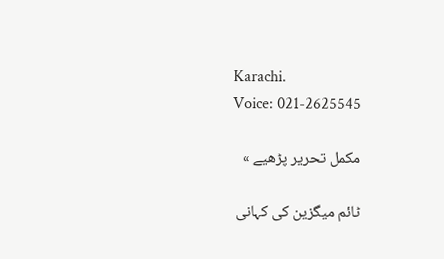Karachi.
Voice: 021-2625545

مکمل تحرير پڑھيے »

ٹائم میگزین کی کہانی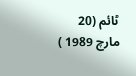ٹائم (20 مارچ 1989 )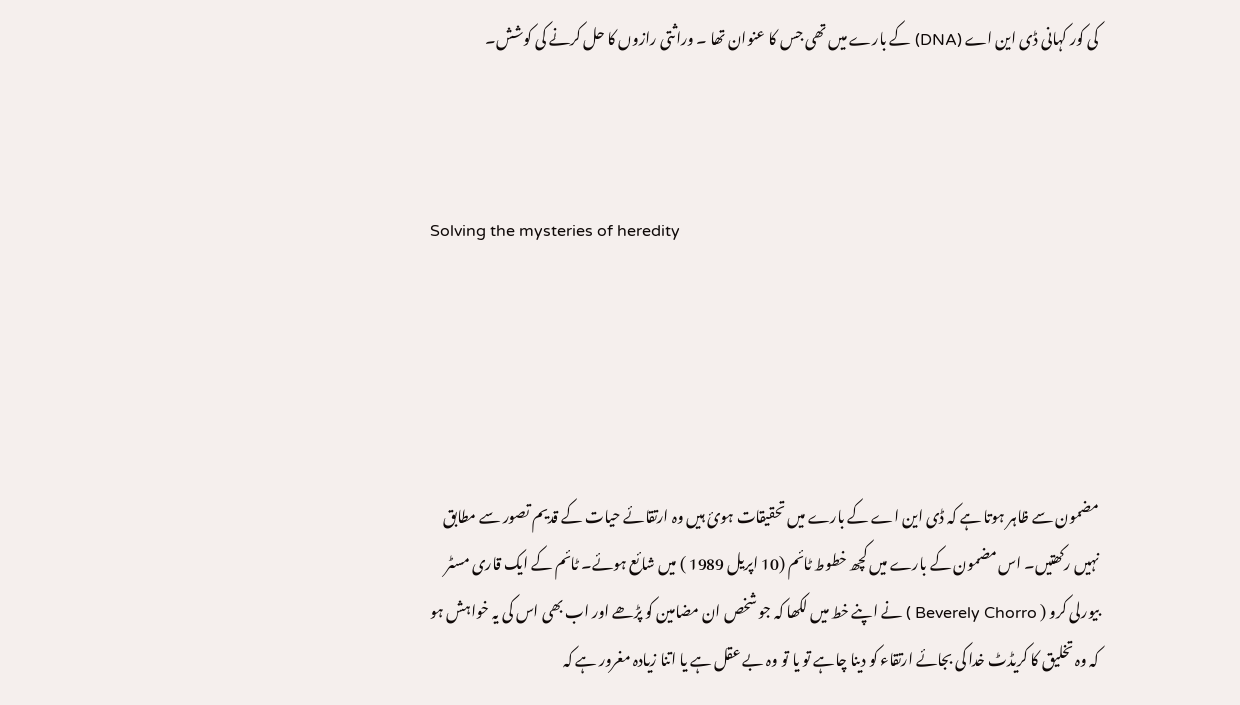کی کور کہانی ڈی این اے (DNA) کے بارے میں تھی جس کا عنوان تھا ۔ وراثتی رازوں کا حل کرنے کی کوشش۔



Solving the mysteries of heredity





مضمون سے ظاہر ہوتا ہے کہ ڈی این اے کے بارے میں تحقیقات ہوئ ہیں وہ ارتقائے حیات کے قدیم تصور سے مطابق نہیں رکھتیں۔ اس مضمون کے بارے میں کچھ خطوط ٹائم (10 اپریل 1989 ) میں شائع ہوئے۔ ٹائم کے ایک قاری مسٹر بیورلی کرو ( Beverely Chorro ) نے اپنے خط میں لکھا کہ جو شخص ان مضامین کو پڑھے اور اب بھی اس کی یہ خواہش ہو کہ وہ تخلیق کا کریڈٹ خدا کی بجائے ارتقاء کو دینا چاہے تو یا تو وہ بے عقل ہے یا اتنا زیادہ مغرور ہے کہ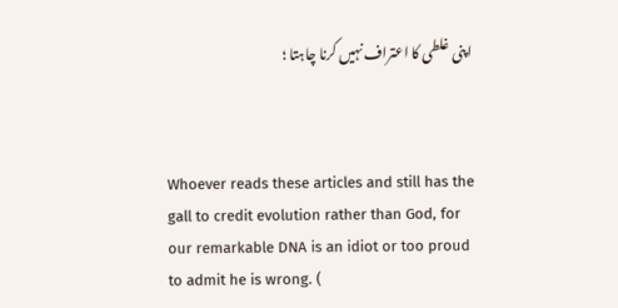اپنی غلطی کا اعتراف نہیں کرنا چاہتا ؛



Whoever reads these articles and still has the gall to credit evolution rather than God, for our remarkable DNA is an idiot or too proud to admit he is wrong. (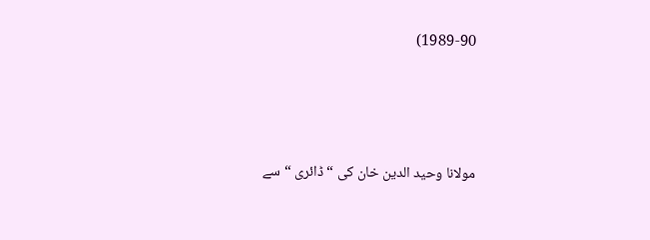1989-90)





مولانا وحید الدین خان کی “ ڈائری “ سے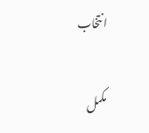انتخاب

مکمل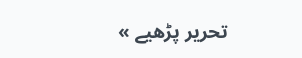تحرير پڑھيے »